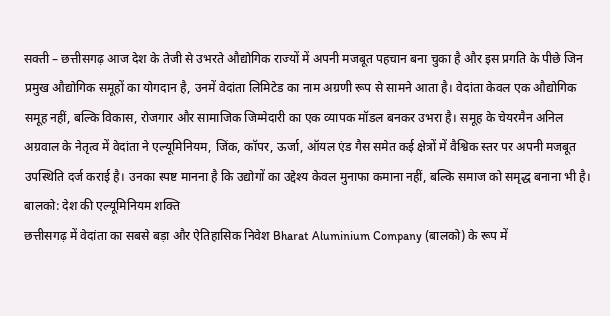सक्ती – छत्तीसगढ़ आज देश के तेजी से उभरते औद्योगिक राज्यों में अपनी मजबूत पहचान बना चुका है और इस प्रगति के पीछे जिन प्रमुख औद्योगिक समूहों का योगदान है, उनमें वेदांता लिमिटेड का नाम अग्रणी रूप से सामने आता है। वेदांता केवल एक औद्योगिक समूह नहीं, बल्कि विकास, रोजगार और सामाजिक जिम्मेदारी का एक व्यापक मॉडल बनकर उभरा है। समूह के चेयरमैन अनिल अग्रवाल के नेतृत्व में वेदांता ने एल्यूमिनियम, जिंक, कॉपर, ऊर्जा, ऑयल एंड गैस समेत कई क्षेत्रों में वैश्विक स्तर पर अपनी मजबूत उपस्थिति दर्ज कराई है। उनका स्पष्ट मानना है कि उद्योगों का उद्देश्य केवल मुनाफा कमाना नहीं, बल्कि समाज को समृद्ध बनाना भी है।
बालको: देश की एल्यूमिनियम शक्ति
छत्तीसगढ़ में वेदांता का सबसे बड़ा और ऐतिहासिक निवेश Bharat Aluminium Company (बालको) के रूप में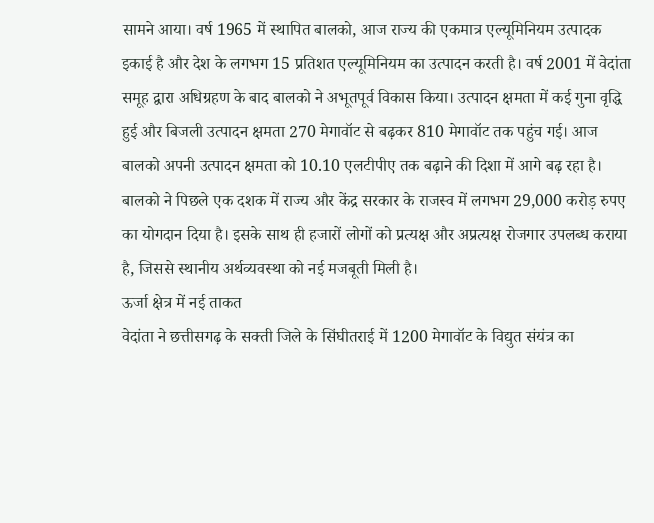सामने आया। वर्ष 1965 में स्थापित बालको, आज राज्य की एकमात्र एल्यूमिनियम उत्पादक इकाई है और देश के लगभग 15 प्रतिशत एल्यूमिनियम का उत्पादन करती है। वर्ष 2001 में वेदांता समूह द्वारा अधिग्रहण के बाद बालको ने अभूतपूर्व विकास किया। उत्पादन क्षमता में कई गुना वृद्धि हुई और बिजली उत्पादन क्षमता 270 मेगावॉट से बढ़कर 810 मेगावॉट तक पहुंच गई। आज बालको अपनी उत्पादन क्षमता को 10.10 एलटीपीए तक बढ़ाने की दिशा में आगे बढ़ रहा है। बालको ने पिछले एक दशक में राज्य और केंद्र सरकार के राजस्व में लगभग 29,000 करोड़ रुपए का योगदान दिया है। इसके साथ ही हजारों लोगों को प्रत्यक्ष और अप्रत्यक्ष रोजगार उपलब्ध कराया है, जिससे स्थानीय अर्थव्यवस्था को नई मजबूती मिली है।
ऊर्जा क्षेत्र में नई ताकत
वेदांता ने छत्तीसगढ़ के सक्ती जिले के सिंघीतराई में 1200 मेगावॉट के विद्युत संयंत्र का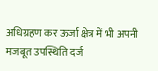अधिग्रहण कर ऊर्जा क्षेत्र में भी अपनी मजबूत उपस्थिति दर्ज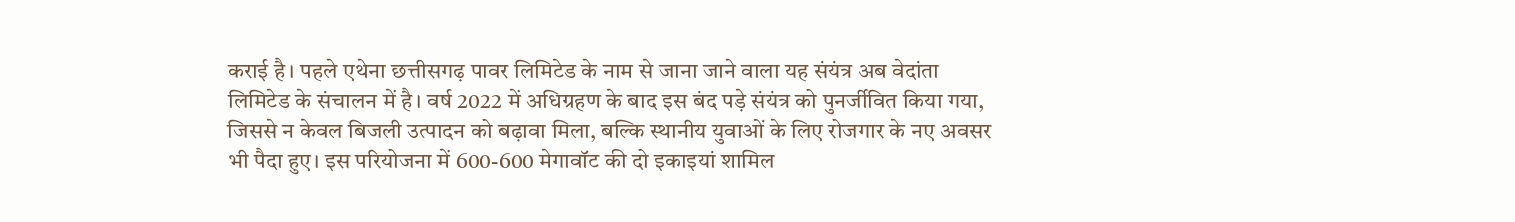कराई है। पहले एथेना छत्तीसगढ़ पावर लिमिटेड के नाम से जाना जाने वाला यह संयंत्र अब वेदांता लिमिटेड के संचालन में है। वर्ष 2022 में अधिग्रहण के बाद इस बंद पड़े संयंत्र को पुनर्जीवित किया गया, जिससे न केवल बिजली उत्पादन को बढ़ावा मिला, बल्कि स्थानीय युवाओं के लिए रोजगार के नए अवसर भी पैदा हुए। इस परियोजना में 600-600 मेगावॉट की दो इकाइयां शामिल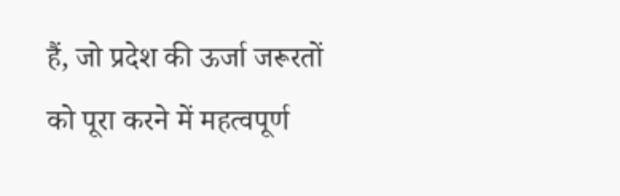हैं, जो प्रदेश की ऊर्जा जरूरतों को पूरा करने में महत्वपूर्ण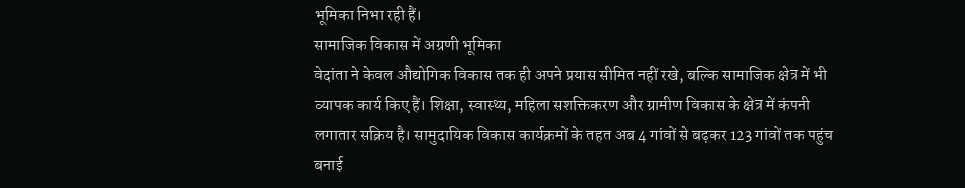भूमिका निभा रही हैं।
सामाजिक विकास में अग्रणी भूमिका
वेदांता ने केवल औद्योगिक विकास तक ही अपने प्रयास सीमित नहीं रखे, बल्कि सामाजिक क्षेत्र में भी व्यापक कार्य किए हैं। शिक्षा, स्वास्थ्य, महिला सशक्तिकरण और ग्रामीण विकास के क्षेत्र में कंपनी लगातार सक्रिय है। सामुदायिक विकास कार्यक्रमों के तहत अब 4 गांवों से बढ़कर 123 गांवों तक पहुंच बनाई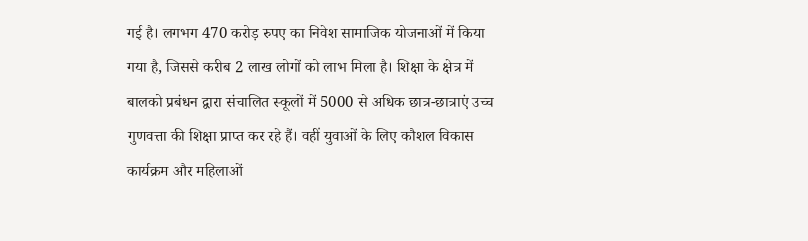गई है। लगभग 470 करोड़ रुपए का निवेश सामाजिक योजनाओं में किया गया है, जिससे करीब 2 लाख लोगों को लाभ मिला है। शिक्षा के क्षेत्र में बालको प्रबंधन द्वारा संचालित स्कूलों में 5000 से अधिक छात्र-छात्राएं उच्च गुणवत्ता की शिक्षा प्राप्त कर रहे हैं। वहीं युवाओं के लिए कौशल विकास कार्यक्रम और महिलाओं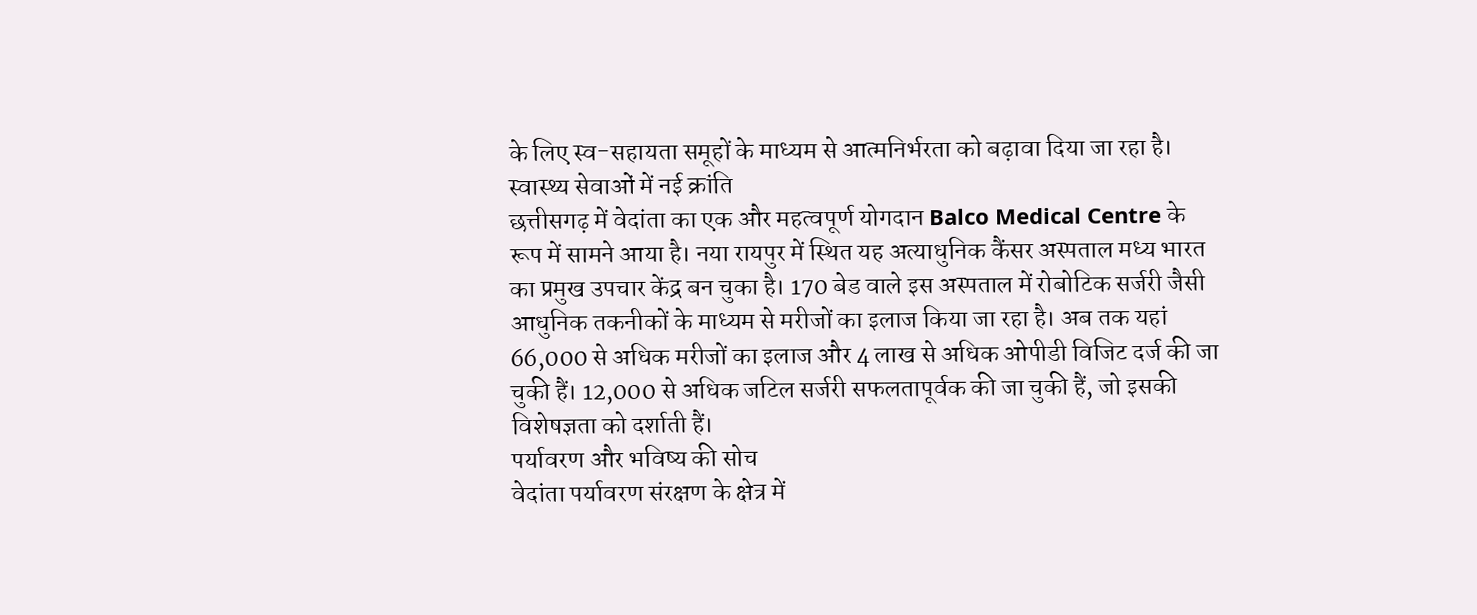के लिए स्व-सहायता समूहों के माध्यम से आत्मनिर्भरता को बढ़ावा दिया जा रहा है।
स्वास्थ्य सेवाओं में नई क्रांति
छत्तीसगढ़ में वेदांता का एक और महत्वपूर्ण योगदान Balco Medical Centre के रूप में सामने आया है। नया रायपुर में स्थित यह अत्याधुनिक कैंसर अस्पताल मध्य भारत का प्रमुख उपचार केंद्र बन चुका है। 170 बेड वाले इस अस्पताल में रोबोटिक सर्जरी जैसी आधुनिक तकनीकों के माध्यम से मरीजों का इलाज किया जा रहा है। अब तक यहां 66,000 से अधिक मरीजों का इलाज और 4 लाख से अधिक ओपीडी विजिट दर्ज की जा चुकी हैं। 12,000 से अधिक जटिल सर्जरी सफलतापूर्वक की जा चुकी हैं, जो इसकी विशेषज्ञता को दर्शाती हैं।
पर्यावरण और भविष्य की सोच
वेदांता पर्यावरण संरक्षण के क्षेत्र में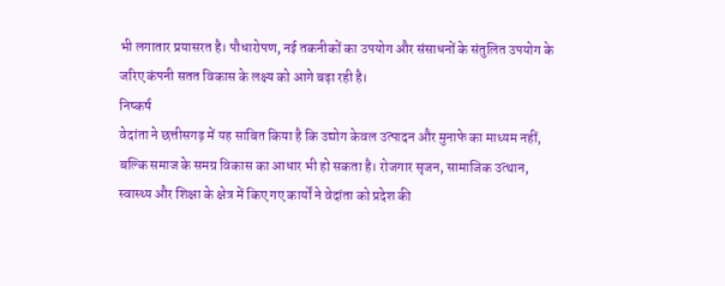भी लगातार प्रयासरत है। पौधारोपण, नई तकनीकों का उपयोग और संसाधनों के संतुलित उपयोग के जरिए कंपनी सतत विकास के लक्ष्य को आगे बढ़ा रही है।
निष्कर्ष
वेदांता ने छत्तीसगढ़ में यह साबित किया है कि उद्योग केवल उत्पादन और मुनाफे का माध्यम नहीं, बल्कि समाज के समग्र विकास का आधार भी हो सकता है। रोजगार सृजन, सामाजिक उत्थान, स्वास्थ्य और शिक्षा के क्षेत्र में किए गए कार्यों ने वेदांता को प्रदेश की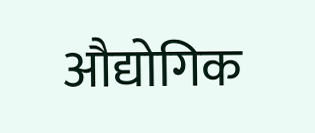औद्योगिक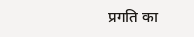प्रगति का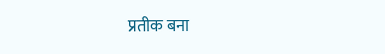प्रतीक बना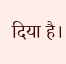दिया है।